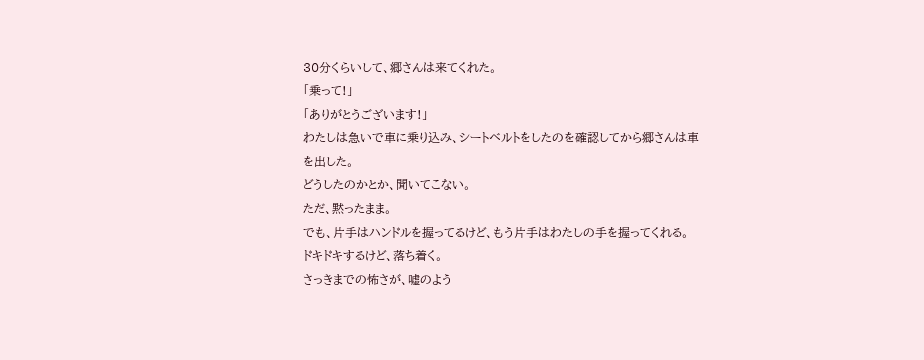30分くらいして、郷さんは来てくれた。
「乗って!」
「ありがとうございます!」
わたしは急いで車に乗り込み、シートベルトをしたのを確認してから郷さんは車を出した。
どうしたのかとか、聞いてこない。
ただ、黙ったまま。
でも、片手はハンドルを握ってるけど、もう片手はわたしの手を握ってくれる。
ドキドキするけど、落ち着く。
さっきまでの怖さが、嘘のよう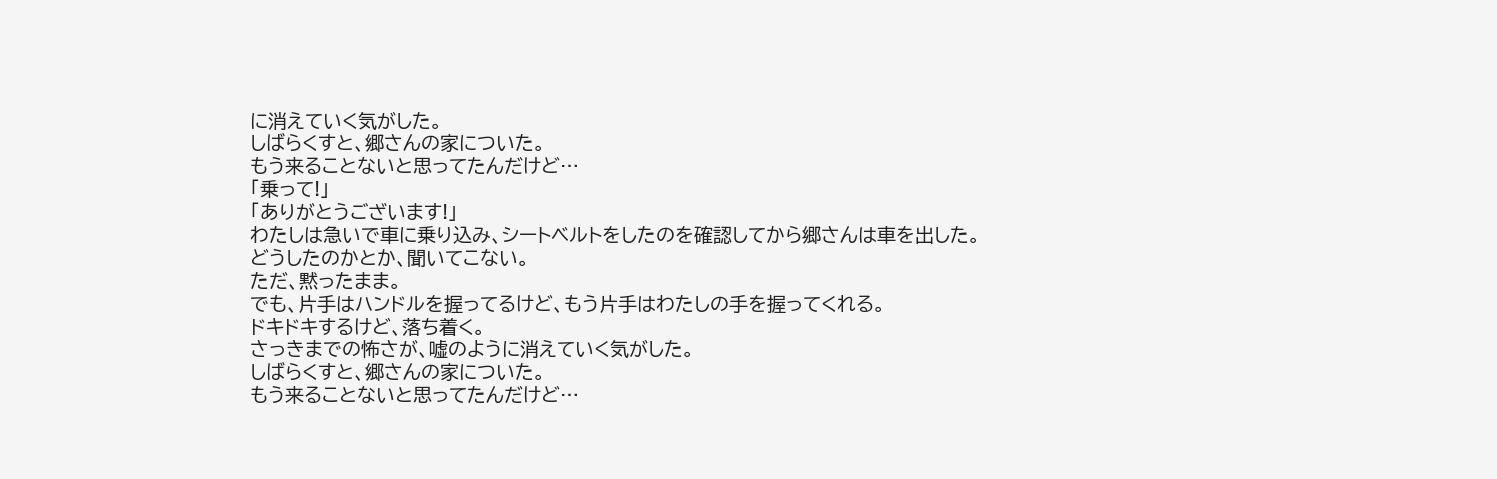に消えていく気がした。
しばらくすと、郷さんの家についた。
もう来ることないと思ってたんだけど…
「乗って!」
「ありがとうございます!」
わたしは急いで車に乗り込み、シートベルトをしたのを確認してから郷さんは車を出した。
どうしたのかとか、聞いてこない。
ただ、黙ったまま。
でも、片手はハンドルを握ってるけど、もう片手はわたしの手を握ってくれる。
ドキドキするけど、落ち着く。
さっきまでの怖さが、嘘のように消えていく気がした。
しばらくすと、郷さんの家についた。
もう来ることないと思ってたんだけど…